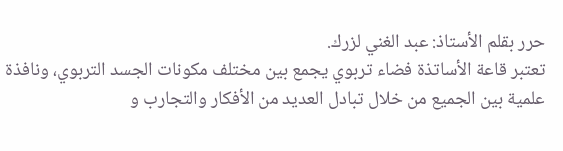حرر بقلم الأستاذ: عبد الغني لزرك.
تعتبر قاعة الأساتذة فضاء تربوي يجمع بين مختلف مكونات الجسد التربوي، ونافذة علمية بين الجميع من خلال تبادل العديد من الأفكار والتجارب و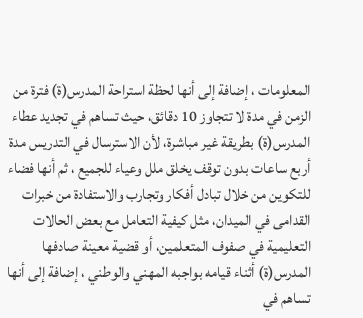المعلومات ، إضافة إلى أنها لحظة استراحة المدرس(ة) فترة من الزمن في مدة لا تتجاوز 10 دقائق، حيث تساهم في تجديد عطاء المدرس(ة) بطريقة غير مباشرة، لأن الاسترسال في التدريس مدة أربع ساعات بدون توقف يخلق ملل وعياء للجميع ، ثم أنها فضاء للتكوين من خلال تبادل أفكار وتجارب والاستفادة من خبرات القدامى في الميدان، مثل كيفية التعامل مع بعض الحالات التعليمية في صفوف المتعلمين، أو قضية معينة صادفها المدرس(ة) أثناء قيامه بواجبه المهني والوطني ، إضافة إلى أنها تساهم في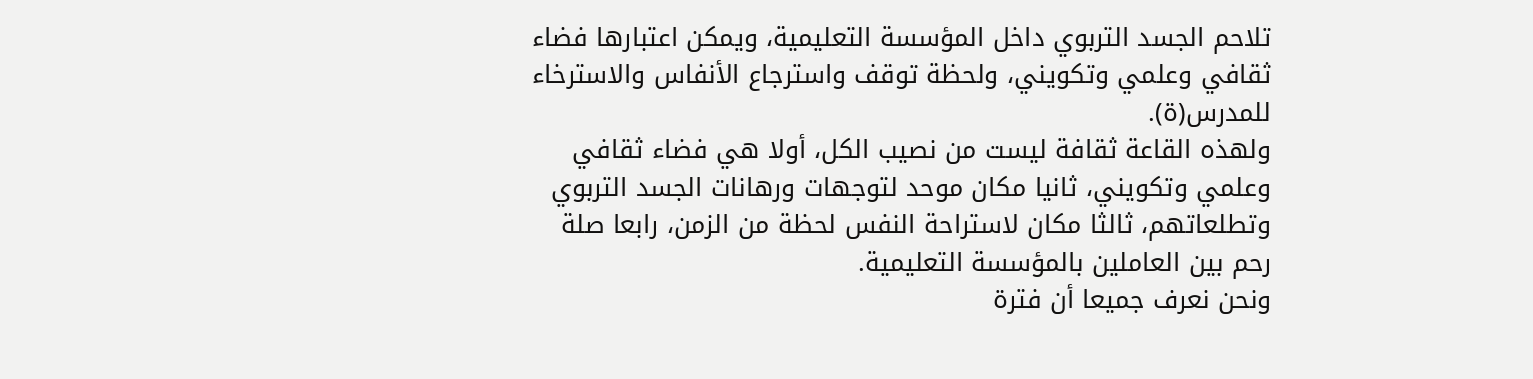تلاحم الجسد التربوي داخل المؤسسة التعليمية، ويمكن اعتبارها فضاء ثقافي وعلمي وتكويني، ولحظة توقف واسترجاع الأنفاس والاسترخاء للمدرس(ة).
ولهذه القاعة ثقافة ليست من نصيب الكل، أولا هي فضاء ثقافي وعلمي وتكويني، ثانيا مكان موحد لتوجهات ورهانات الجسد التربوي وتطلعاتهم، ثالثا مكان لاستراحة النفس لحظة من الزمن، رابعا صلة رحم بين العاملين بالمؤسسة التعليمية.
ونحن نعرف جميعا أن فترة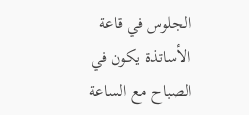الجلوس في قاعة الأساتذة يكون في الصباح مع الساعة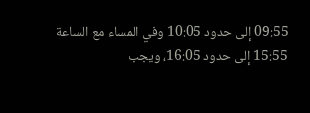09:55 إلى حدود 10:05 وفي المساء مع الساعة 15:55 إلى حدود 16:05، ويجب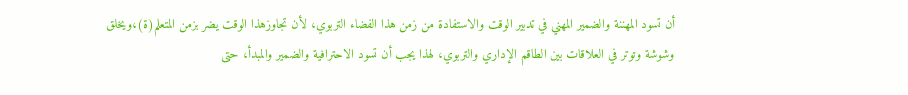أن تسود المهننة والضمير المهني في تدبير الوقت والاستفادة من زمن هذا الفضاء التربوي، لأن تجاوزهذا الوقت يضر بزمن المتعلم(ة)،ويخلق وشوشة وتوتر في العلاقات بين الطاقم الإداري والتربوي، لهذا يجب أن تسود الاحترافية والضمير والمبدأ، حتى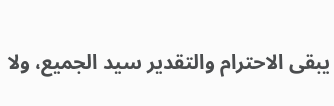يبقى الاحترام والتقدير سيد الجميع، ولا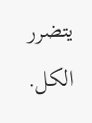يتضرر الكل.